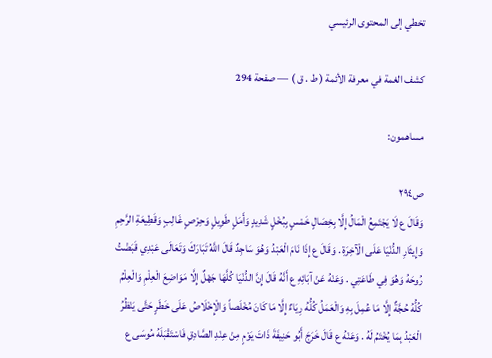تخطي إلى المحتوى الرئيسي

كشف الغمة في معرفة الأئمة ( ط . ق ) — صفحة 294

مساهمون:

ص٢٩٤
وَقَالَ ع لَا يَجْتَمِعُ الْمَالُ إِلَّا بِخِصَالٍ خَمْسٍ بِبُخْلٍ شَدِيدٍ وَأَمَلٍ طَوِيلٍ وَحِرْصٍ غَالِبٍ وَقَطِيعَةِ الرَّحِمِ وَإِيثَارِ الدُّنْيَا عَلَى الْآخِرَةِ . وَقَالَ ع إِذَا نَامَ الْعَبْدُ وَهُوَ سَاجِدٌ قَالَ اللَّهُ تَبَارَكَ وَتَعَالَى عَبْدِي قَبَضْتُ رُوحَهُ وَهُوَ فِي طَاعَتِي . وَعَنْهُ عَنْ آبَائِهِ ع أَنَّهُ قَالَ إِنَّ الدُّنْيَا كُلَّهَا جَهْلٌ إِلَّا مَوَاضِعَ الْعِلْمِ وَالْعِلْمُ كُلُّهُ حُجَّةٌ إِلَّا مَا عُمِلَ بِهِ وَالْعَمَلُ كُلُّهُ رِيَاءٌ إِلَّا مَا كَانَ مُخْلَصاً وَالْإِخْلَاصُ عَلَى خَطَرٍ حَتَّى يَنْظُرُ الْعَبْدُ بِمَا يُخْتَمُ لَهُ . وَعَنْهُ ع قَالَ خَرَجَ أَبُو حَنِيفَةَ ذَاتَ يَوْمٍ مِنْ عِنْدِ الصَّادِقِ فَاسْتَقْبَلَهُ مُوسَى ع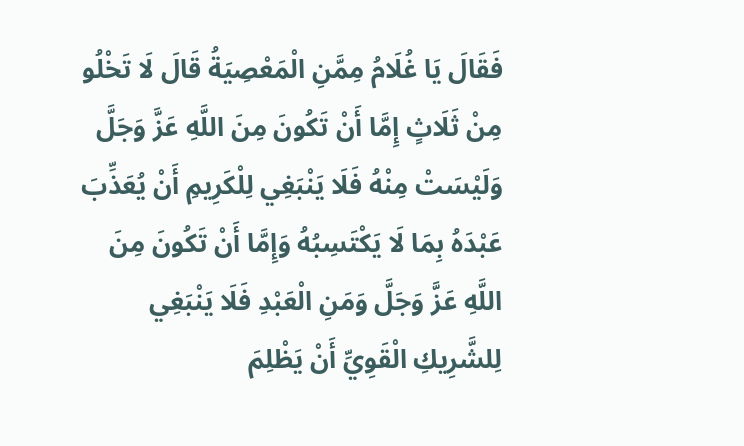فَقَالَ يَا غُلَامُ مِمَّنِ الْمَعْصِيَةُ قَالَ لَا تَخْلُو مِنْ ثَلَاثٍ إِمَّا أَنْ تَكُونَ مِنَ اللَّهِ عَزَّ وَجَلَّ وَلَيْسَتْ مِنْهُ فَلَا يَنْبَغِي لِلْكَرِيمِ أَنْ يُعَذِّبَ عَبْدَهُ بِمَا لَا يَكْتَسِبُهُ وَإِمَّا أَنْ تَكُونَ مِنَ اللَّهِ عَزَّ وَجَلَّ وَمَنِ الْعَبْدِ فَلَا يَنْبَغِي لِلشَّرِيكِ الْقَوِيِّ أَنْ يَظْلِمَ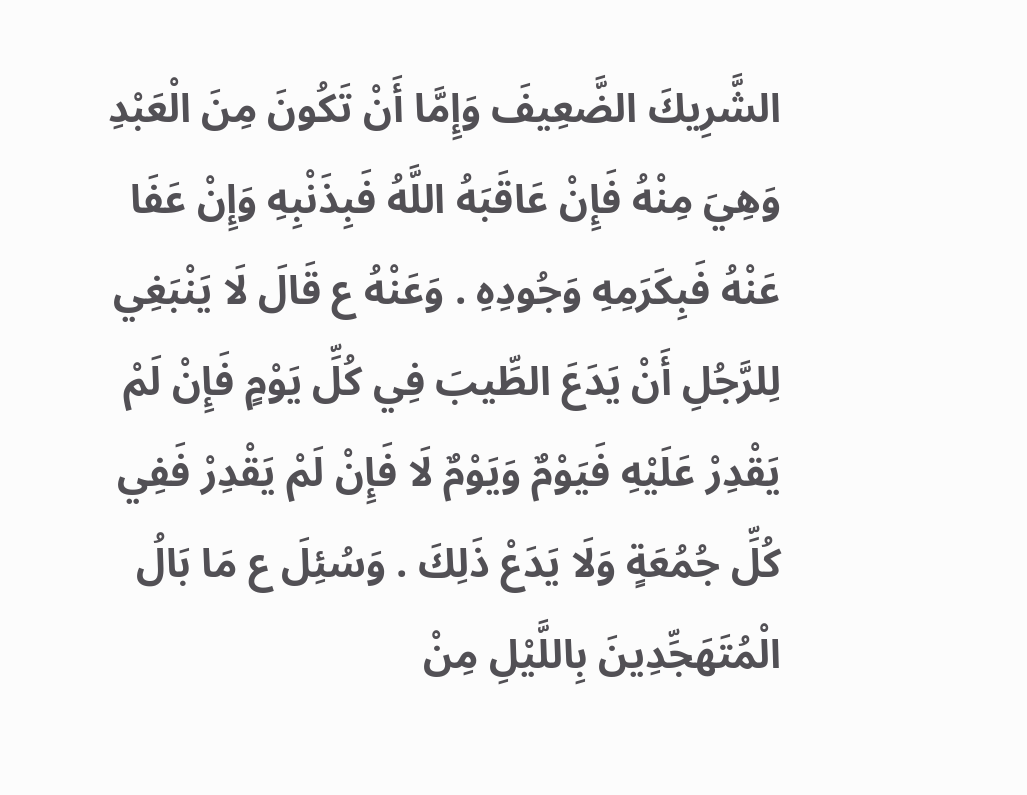الشَّرِيكَ الضَّعِيفَ وَإِمَّا أَنْ تَكُونَ مِنَ الْعَبْدِ وَهِيَ مِنْهُ فَإِنْ عَاقَبَهُ اللَّهُ فَبِذَنْبِهِ وَإِنْ عَفَا عَنْهُ فَبِكَرَمِهِ وَجُودِهِ . وَعَنْهُ ع قَالَ لَا يَنْبَغِي لِلرَّجُلِ أَنْ يَدَعَ الطِّيبَ فِي كُلِّ يَوْمٍ فَإِنْ لَمْ يَقْدِرْ عَلَيْهِ فَيَوْمٌ وَيَوْمٌ لَا فَإِنْ لَمْ يَقْدِرْ فَفِي كُلِّ جُمُعَةٍ وَلَا يَدَعْ ذَلِكَ . وَسُئِلَ ع مَا بَالُ الْمُتَهَجِّدِينَ بِاللَّيْلِ مِنْ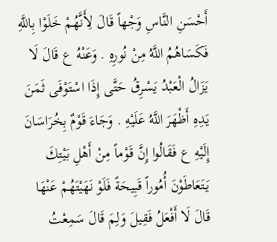أَحْسَنِ النَّاسِ وَجْهاً قَالَ لِأَنَّهُمْ خَلَوْا بِاللَّهِ فَكَسَاهُمُ اللَّهُ مِنْ نُورِهِ . وَعَنْهُ ع قَالَ لَا يَزَالُ الْعَبْدُ يَسْرِقُ حَتَّى إِذَا اسْتَوْفَى ثَمَنَ يَدِهِ أَظْهَرَ اللَّهُ عَلَيْهِ . وَجَاءَ قَوْمٌ بِخُرَاسَانَ إِلَيْهِ ع فَقَالُوا إِنَّ قَوْماً مِنْ أَهْلِ بَيْتِكَ يَتَعَاطَوْنَ أُمُوراً قَبِيحَةً فَلَوْ نَهَيْتَهُمْ عَنْهَا قَالَ لَا أَفْعَلُ فَقِيلَ وَلِمَ قَالَ سَمِعْتُ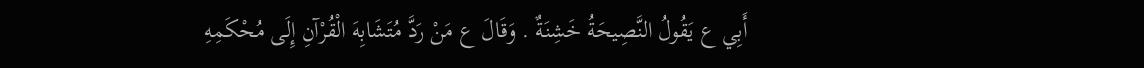أَبِي ع يَقُولُ النَّصِيحَةُ خَشِنَةٌ . وَقَالَ ع مَنْ رَدَّ مُتَشَابِهَ الْقُرْآنِ إِلَى مُحْكَمِهِ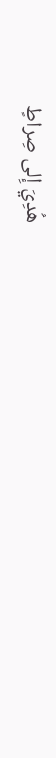هُدِيَ إِلى صِراطٍ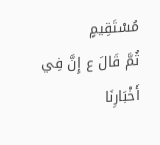مُسْتَقِيمٍ
ثُمَّ قَالَ ع إِنَّ فِي أَخْبَارِنَا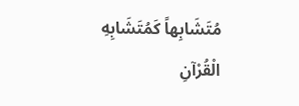مُتَشَابِهاً كَمُتَشَابِهِ الْقُرْآنِ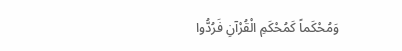وَمُحْكَماً كَمُحْكَمِ الْقُرْآنِ فَرُدُّوا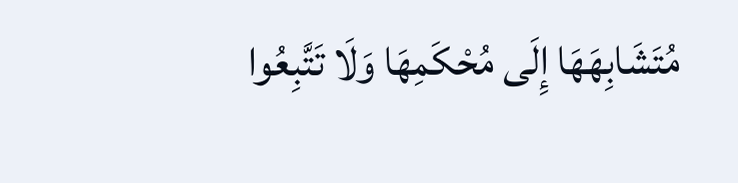مُتَشَابِهَهَا إِلَى مُحْكَمِهَا وَلَا تَتَّبِعُوا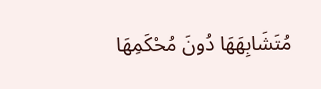مُتَشَابِهَهَا دُونَ مُحْكَمِهَا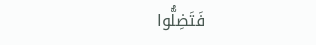فَتَضِلُّوا